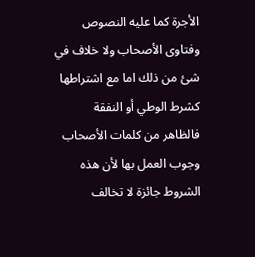الأجرة كما عليه النصوص وفتاوى الأصحاب ولا خلاف في شئ من ذلك اما مع اشتراطها كشرط الوطي أو النفقة فالظاهر من كلمات الأصحاب وجوب العمل بها لأن هذه الشروط جائزة لا تخالف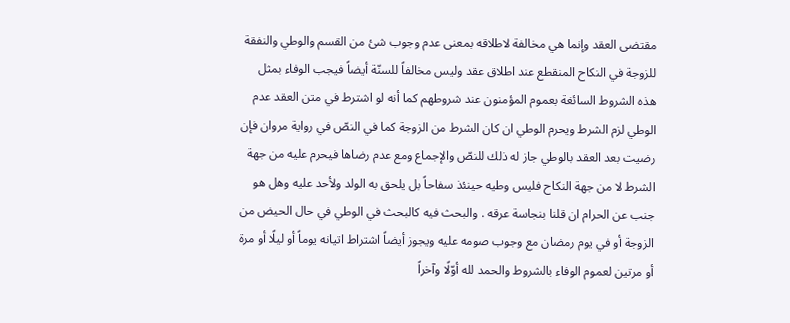مقتضى العقد وإنما هي مخالفة لاطلاقه بمعنى عدم وجوب شئ من القسم والوطي والنفقة للزوجة في النكاح المنقطع عند اطلاق عقد وليس مخالفاً للسنّة أيضاً فيجب الوفاء بمثل هذه الشروط السائغة بعموم المؤمنون عند شروطهم كما أنه لو اشترط في متن العقد عدم الوطي لزم الشرط ويحرم الوطي ان كان الشرط من الزوجة كما في النصّ في رواية مروان فإن رضيت بعد العقد بالوطي جاز له ذلك للنصّ والإجماع ومع عدم رضاها فيحرم عليه من جهة الشرط لا من جهة النكاح فليس وطيه حينئذ سفاحاً بل يلحق به الولد ولأحد عليه وهل هو جنب عن الحرام ان قلنا بنجاسة عرقه . والبحث فيه كالبحث في الوطي في حال الحيض من الزوجة أو في يوم رمضان مع وجوب صومه عليه ويجوز أيضاً اشتراط اتيانه يوماً أو ليلًا أو مرة أو مرتين لعموم الوفاء بالشروط والحمد لله أوّلًا وآخراً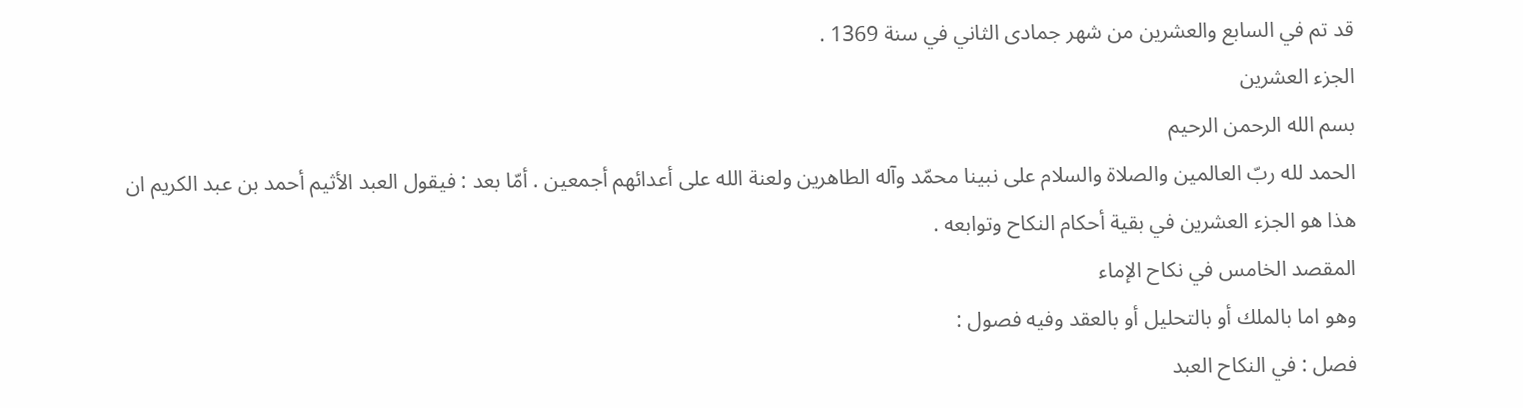قد تم في السابع والعشرين من شهر جمادى الثاني في سنة 1369 .
الجزء العشرين
بسم الله الرحمن الرحيم
الحمد لله ربّ العالمين والصلاة والسلام على نبينا محمّد وآله الطاهرين ولعنة الله على أعدائهم أجمعين . أمّا بعد : فيقول العبد الأثيم أحمد بن عبد الكريم ان هذا هو الجزء العشرين في بقية أحكام النكاح وتوابعه .
المقصد الخامس في نكاح الإماء
وهو اما بالملك أو بالتحليل أو بالعقد وفيه فصول :
فصل : في النكاح العبد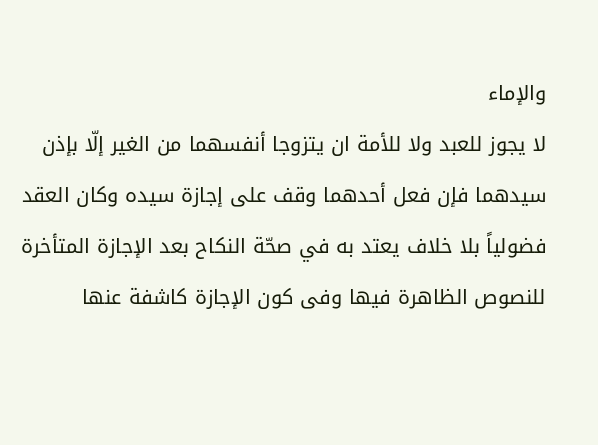والإماء
لا يجوز للعبد ولا للأمة ان يتزوجا أنفسهما من الغير إلّا بإذن سيدهما فإن فعل أحدهما وقف على إجازة سيده وكان العقد فضولياً بلا خلاف يعتد به في صحّة النكاح بعد الإجازة المتأخرة للنصوص الظاهرة فيها وفى كون الإجازة كاشفة عنها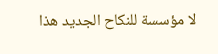لا مؤسسة للنكاح الجديد هذا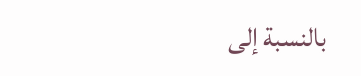بالنسبة إلى